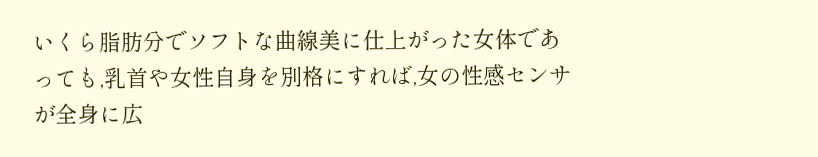いくら脂肪分でソフトな曲線美に仕上がった女体であっても,乳首や女性自身を別格にすれば,女の性感センサが全身に広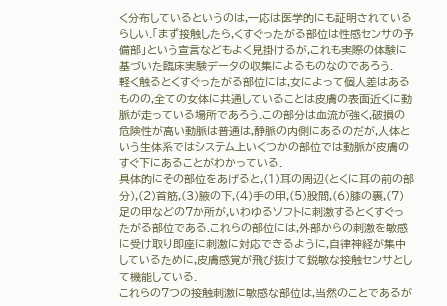く分布しているというのは,一応は医学的にも証明されているらしい.「まず接触したら,くすぐったがる部位は性感センサの予備部」という宣言などもよく見掛けるが,これも実際の体験に基づいた臨床実験データの収集によるものなのであろう.
軽く触るとくすぐったがる部位には,女によって個人差はあるものの,全ての女体に共通していることは皮膚の表面近くに動脈が走っている場所であろう.この部分は血流が強く,破損の危険性が高い動脈は普通は,静脈の内側にあるのだが,人体という生体系ではシステム上いくつかの部位では動脈が皮膚のすぐ下にあることがわかっている.
具体的にその部位をあげると,(1)耳の周辺(とくに耳の前の部分),(2)首筋,(3)腋の下,(4)手の甲,(5)股間,(6)膝の裏,(7)足の甲などの7か所が,いわゆるソフトに刺激するとくすぐったがる部位である.これらの部位には,外部からの刺激を敏感に受け取り即座に刺激に対応できるように,自律神経が集中しているために,皮膚感覚が飛び抜けて鋭敏な接触センサとして機能している.
これらの7つの接触刺激に敏感な部位は,当然のことであるが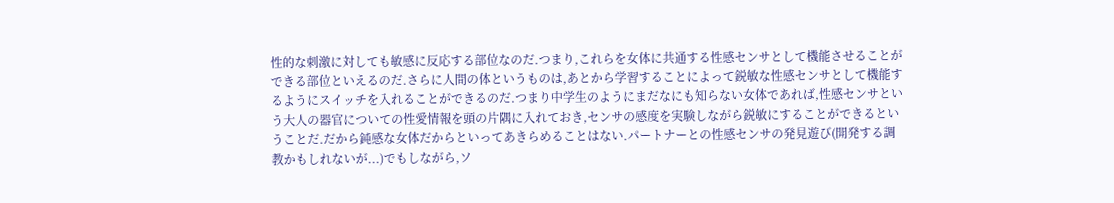性的な刺激に対しても敏感に反応する部位なのだ.つまり,これらを女体に共通する性感センサとして機能させることができる部位といえるのだ.さらに人間の体というものは,あとから学習することによって鋭敏な性感センサとして機能するようにスイッチを入れることができるのだ.つまり中学生のようにまだなにも知らない女体であれば,性感センサという大人の器官についての性愛情報を頭の片隅に入れておき,センサの感度を実験しながら鋭敏にすることができるということだ.だから鈍感な女体だからといってあきらめることはない.パートナーとの性感センサの発見遊び(開発する調教かもしれないが...)でもしながら,ソ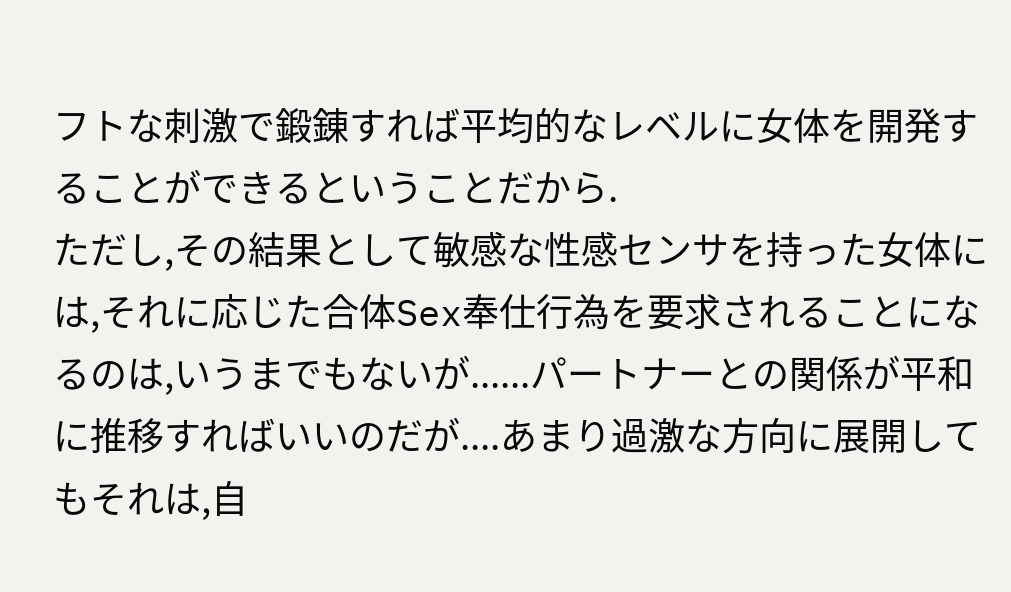フトな刺激で鍛錬すれば平均的なレベルに女体を開発することができるということだから.
ただし,その結果として敏感な性感センサを持った女体には,それに応じた合体Sex奉仕行為を要求されることになるのは,いうまでもないが......パートナーとの関係が平和に推移すればいいのだが....あまり過激な方向に展開してもそれは,自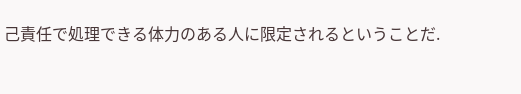己責任で処理できる体力のある人に限定されるということだ.